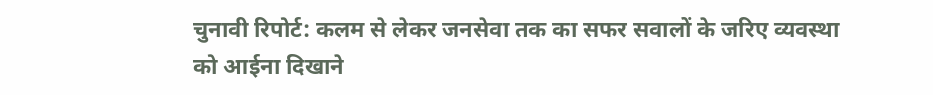चुनावी रिपोर्ट: कलम से लेकर जनसेवा तक का सफर सवालों के जरिए व्यवस्था को आईना दिखाने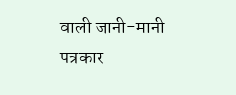वाली जानी-मानी पत्रकार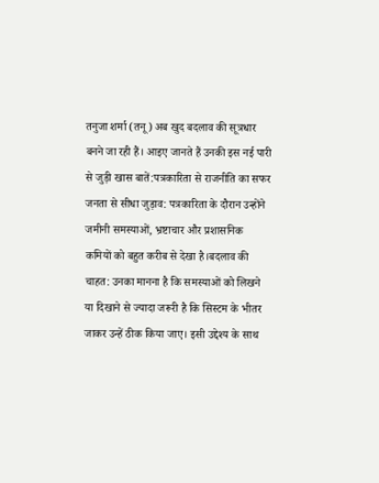तनुजा शर्मा (तनू) अब खुद बदलाव की सूत्रधार बनने जा रही हैं। आइए जानते हैं उनकी इस नई पारी से जुड़ी खास बातें:पत्रकारिता से राजनीति का सफर जनता से सीधा जुड़ाव: पत्रकारिता के दौरान उन्होंने जमीनी समस्याओं, भ्रष्टाचार और प्रशासनिक कमियों को बहुत करीब से देखा है।बदलाव की चाहत: उनका मानना है कि समस्याओं को लिखने या दिखाने से ज्यादा जरूरी है कि सिस्टम के भीतर जाकर उन्हें ठीक किया जाए। इसी उद्देश्य के साथ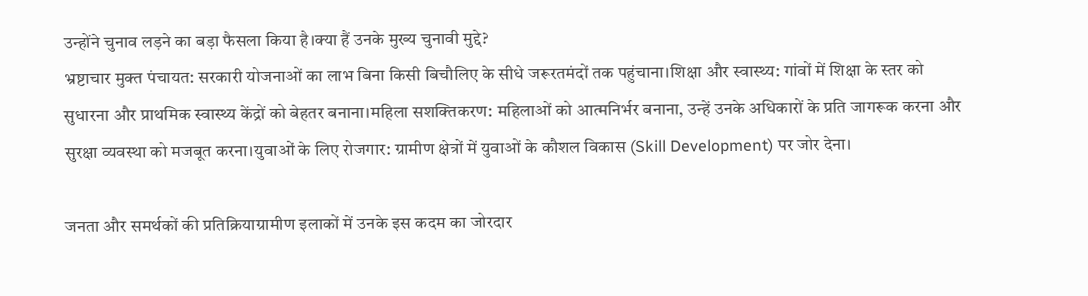उन्होंने चुनाव लड़ने का बड़ा फैसला किया है।क्या हैं उनके मुख्य चुनावी मुद्दे?
भ्रष्टाचार मुक्त पंचायत: सरकारी योजनाओं का लाभ बिना किसी बिचौलिए के सीधे जरूरतमंदों तक पहुंचाना।शिक्षा और स्वास्थ्य: गांवों में शिक्षा के स्तर को सुधारना और प्राथमिक स्वास्थ्य केंद्रों को बेहतर बनाना।महिला सशक्तिकरण: महिलाओं को आत्मनिर्भर बनाना, उन्हें उनके अधिकारों के प्रति जागरूक करना और सुरक्षा व्यवस्था को मजबूत करना।युवाओं के लिए रोजगार: ग्रामीण क्षेत्रों में युवाओं के कौशल विकास (Skill Development) पर जोर देना।

जनता और समर्थकों की प्रतिक्रियाग्रामीण इलाकों में उनके इस कदम का जोरदार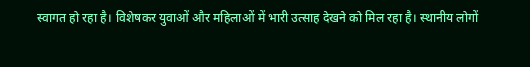स्वागत हो रहा है। विशेषकर युवाओं और महिलाओं में भारी उत्साह देखने को मिल रहा है। स्थानीय लोगों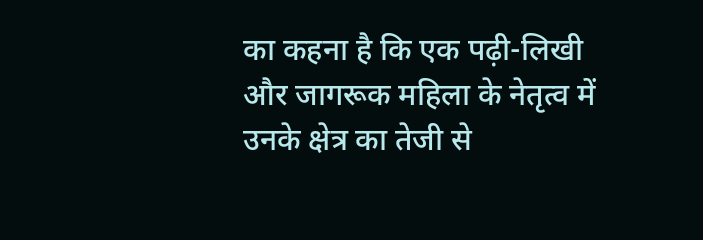का कहना है कि एक पढ़ी-लिखी और जागरूक महिला के नेतृत्व में उनके क्षेत्र का तेजी से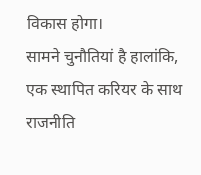विकास होगा।
सामने चुनौतियां है हालांकि, एक स्थापित करियर के साथ राजनीति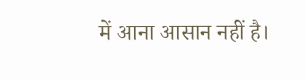में आना आसान नहीं है।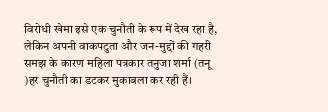विरोधी खेमा इसे एक चुनौती के रूप में देख रहा है, लेकिन अपनी वाकपटुता और जन-मुद्दों की गहरी समझ के कारण महिला पत्रकार तनुजा शर्मा (तनू )हर चुनौती का डटकर मुकाबला कर रही हैं।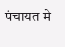पंचायत मे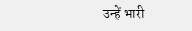उन्हें भारी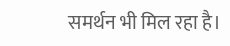समर्थन भी मिल रहा है।